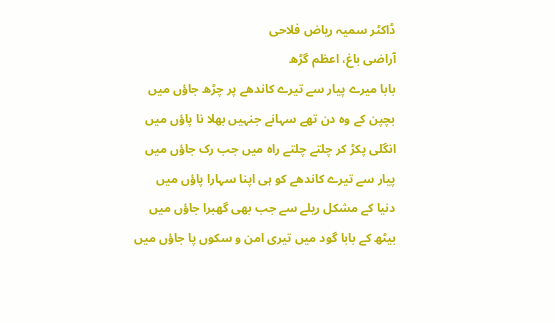ڈاکٹر سمیہ ریاض فلاحی
آراضی باغ، اعظم گڑھ
بابا میرے پیار سے تیرے کاندھے پر چڑھ جاؤں میں
بچپن کے وہ دن تھے سہانے جنہیں بھلا نا پاؤں میں
انگلی پکڑ کر چلتے چلتے راہ میں جب رک جاؤں میں
پیار سے تیرے کاندھے کو ہی اپنا سہارا پاؤں میں
دنیا کے مشکل ریلے سے جب بھی گھبرا جاؤں میں
بیٹھ کے بابا گود میں تیری امن و سکوں پا جاؤں میں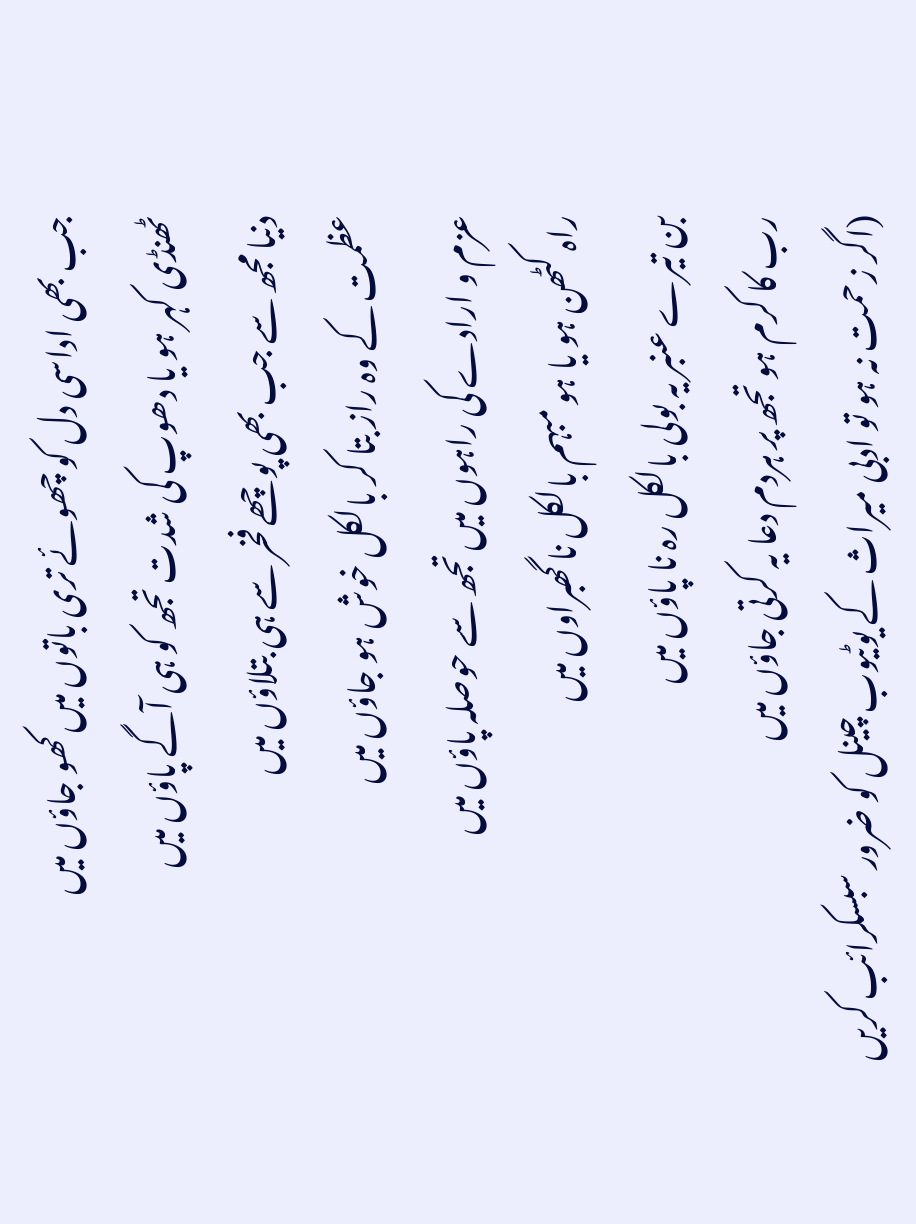جب بھی اداسی دل کو چھوئے تری باتوں میں کھو جاؤں میں
ٹھنڈی کہر ہو یا دھوپ کی شدت تجھ کو ہی آگے پاؤں میں
دنیا مجھ سے جب بھی پوچھے فخر سے ہی بتلاؤں میں
عظمت کے وہ راز بتا کر بالکل خوش ہو جاؤں میں
عزم و ارادے کی راہوں میں تجھ سے حوصلہ پاؤں میں
راہ کٹھن ہو یا ہو مبہم بالکل نا گھبراوں میں
بن تیرے عنبر یہ بولی بالکل رہ نا پاؤں میں
رب کا کرم ہو تجھ پر ہردم دعا یہ کرتی جاؤں میں
(اگر زحمت نہ ہو تو ادبی میراث کے یوٹیوب چینل کو ضرور سبسکرائب کریں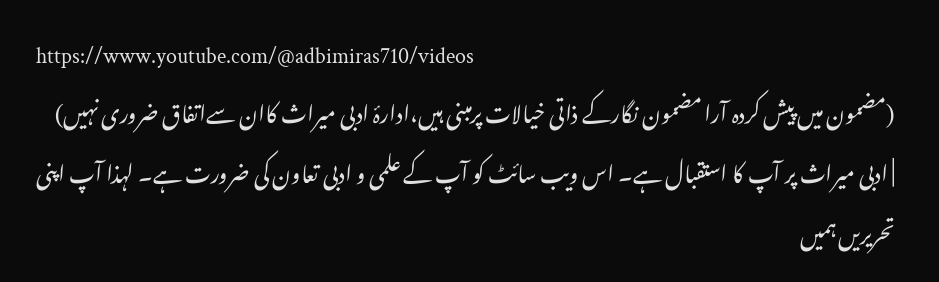https://www.youtube.com/@adbimiras710/videos
(مضمون میں پیش کردہ آرا مضمون نگارکے ذاتی خیالات پرمبنی ہیں،ادارۂ ادبی میراث کاان سےاتفاق ضروری نہیں)
| ادبی میراث پر آپ کا استقبال ہے۔ اس ویب سائٹ کو آپ کے علمی و ادبی تعاون کی ضرورت ہے۔ لہذا آپ اپنی تحریریں ہمیں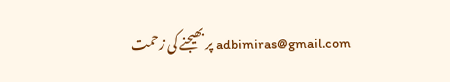adbimiras@gmail.com پر بھیجنے کی زحمت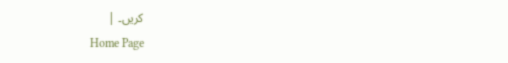کریں۔ |
Home Page